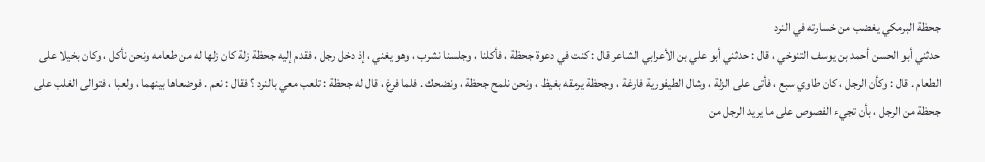جحظة البرمكي يغضب من خسارته في النرد
حدثني أبو الحسن أحمد بن يوسف التنوخي ، قال : حدثني أبو علي بن الأعرابي الشاعر قال : كنت في دعوة جحظة ، فأكلنا ، وجلسنا نشرب ، وهو يغني ، إذ دخل رجل ، فقدم إليه جحظة زلة كان زلها له من طعامه ونحن نأكل ، وكان بخيلا على الطعام . قال : وكأن الرجل ، كان طاوي سبع ، فأتى على الزلة ، وشال الطيفورية فارغة ، وجحظة يرمقه بغيظ ، ونحن نلمح جحظة ، ونضحك . فلما فرغ ، قال له جحظة : تلعب معي بالنرد ؟ فقال : نعم . فوضعاها بينهما ، ولعبا ، فتوالى الغلب على جحظة من الرجل ، بأن تجيء الفصوص على ما يريد الرجل من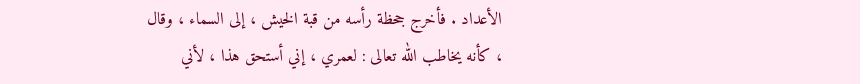الأعداد . فأخرج جحظة رأسه من قبة الخيش ، إلى السماء ، وقال ، كأنه يخاطب الله تعالى : لعمري ، إني أستحق هذا ، لأني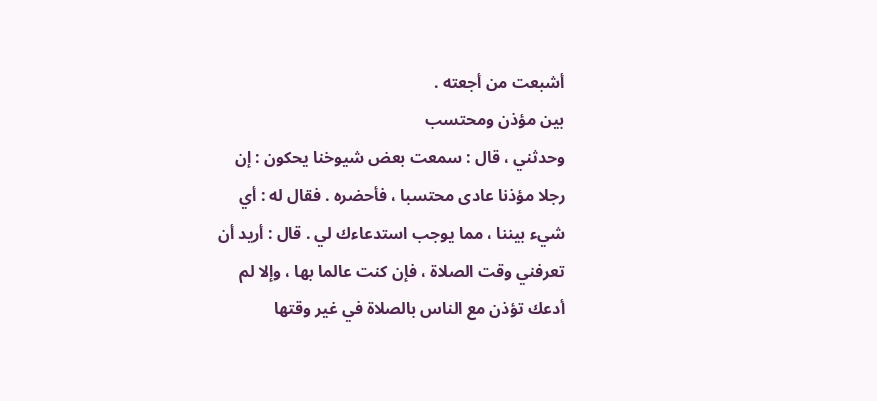أشبعت من أجعته .
بين مؤذن ومحتسب
وحدثني ، قال : سمعت بعض شيوخنا يحكون : إن رجلا مؤذنا عادى محتسبا ، فأحضره . فقال له : أي شيء بيننا ، مما يوجب استدعاءك لي . قال : أريد أن تعرفني وقت الصلاة ، فإن كنت عالما بها ، وإلا لم أدعك تؤذن مع الناس بالصلاة في غير وقتها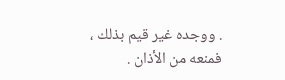. ووجده غير قيم بذلك ، فمنعه من الأذان .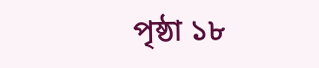পৃষ্ঠা ১৮